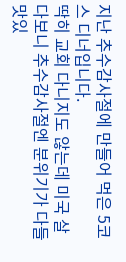지난 추수감사절에 만들어 먹은 5코스 디너입니다.
딱히 교회 다니지도 않는데 미국 살다보니 추수감사절엔 분위기가 다들 맛있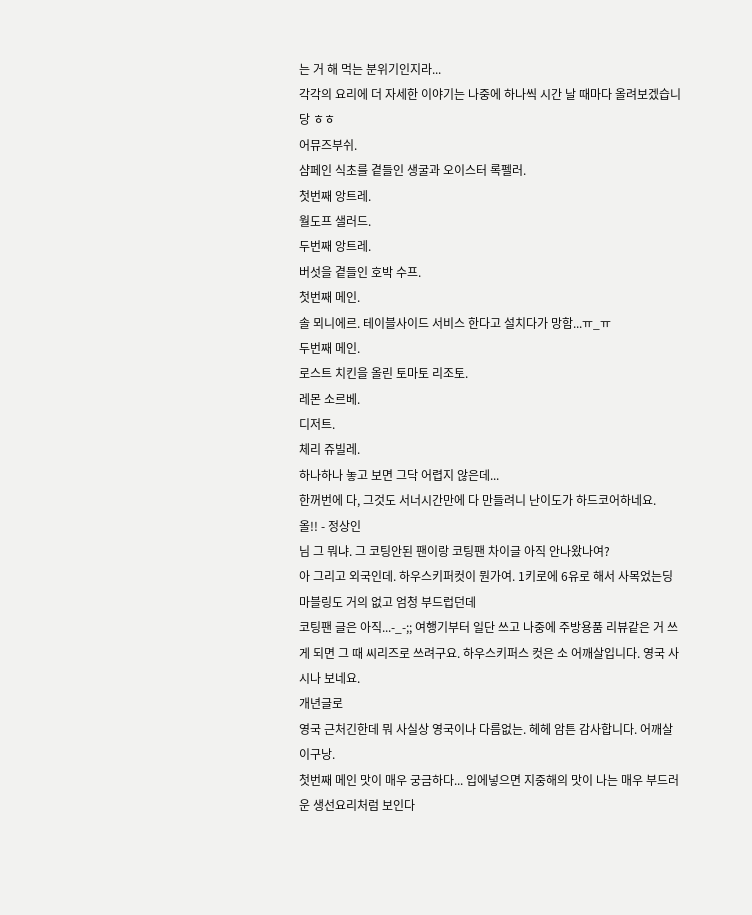는 거 해 먹는 분위기인지라...
각각의 요리에 더 자세한 이야기는 나중에 하나씩 시간 날 때마다 올려보겠습니당 ㅎㅎ
어뮤즈부쉬.
샴페인 식초를 곁들인 생굴과 오이스터 록펠러.
첫번째 앙트레.
월도프 샐러드.
두번째 앙트레.
버섯을 곁들인 호박 수프.
첫번째 메인.
솔 뫼니에르. 테이블사이드 서비스 한다고 설치다가 망함...ㅠ_ㅠ
두번째 메인.
로스트 치킨을 올린 토마토 리조토.
레몬 소르베.
디저트.
체리 쥬빌레.
하나하나 놓고 보면 그닥 어렵지 않은데...
한꺼번에 다, 그것도 서너시간만에 다 만들려니 난이도가 하드코어하네요.
올!! - 정상인
님 그 뭐냐. 그 코팅안된 팬이랑 코팅팬 차이글 아직 안나왔나여?
아 그리고 외국인데. 하우스키퍼컷이 뭔가여. 1키로에 6유로 해서 사목었는딩 마블링도 거의 없고 엄청 부드럽던데
코팅팬 글은 아직...-_-;; 여행기부터 일단 쓰고 나중에 주방용품 리뷰같은 거 쓰게 되면 그 때 씨리즈로 쓰려구요. 하우스키퍼스 컷은 소 어깨살입니다. 영국 사시나 보네요.
개년글로
영국 근처긴한데 뭐 사실상 영국이나 다름없는. 헤헤 암튼 감사합니다. 어깨살이구낭.
첫번째 메인 맛이 매우 궁금하다... 입에넣으면 지중해의 맛이 나는 매우 부드러운 생선요리처럼 보인다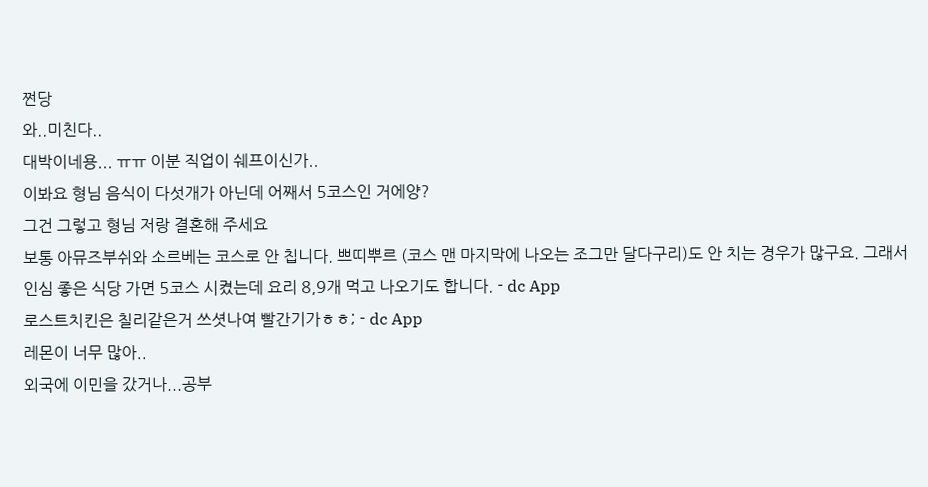쩐당
와..미친다..
대박이네용... ㅠㅠ 이분 직업이 쉐프이신가..
이봐요 형님 음식이 다섯개가 아닌데 어째서 5코스인 거에양?
그건 그렇고 형님 저랑 결혼해 주세요
보통 아뮤즈부쉬와 소르베는 코스로 안 칩니다. 쁘띠뿌르 (코스 맨 마지막에 나오는 조그만 달다구리)도 안 치는 경우가 많구요. 그래서 인심 좋은 식당 가면 5코스 시켰는데 요리 8,9개 먹고 나오기도 합니다. - dc App
로스트치킨은 칠리같은거 쓰셧나여 빨간기가ㅎㅎ; - dc App
레몬이 너무 많아..
외국에 이민을 갔거나...공부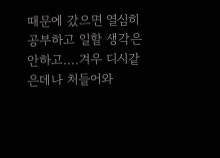때문에 갔으면 열심히 공부하고 일할 생각은 안하고....겨우 디시같은데나 처들어와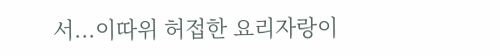서...이따위 허접한 요리자랑이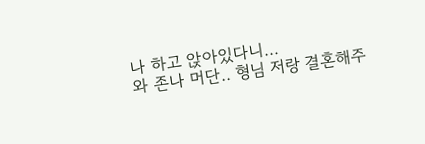나 하고 앉아있다니...
와 존나 머단.. 형님 저랑 결혼해주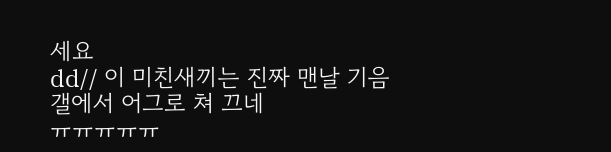세요
dd// 이 미친새끼는 진짜 맨날 기음갤에서 어그로 쳐 끄네
ㅠㅠㅠㅠㅠ